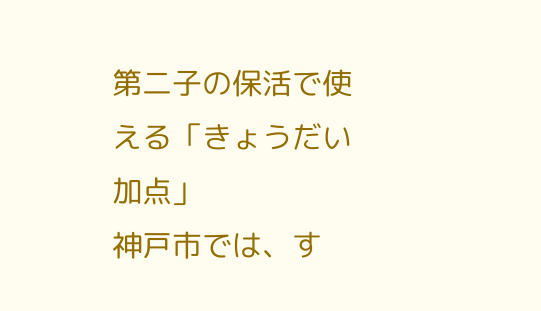第二子の保活で使える「きょうだい加点」
神戸市では、す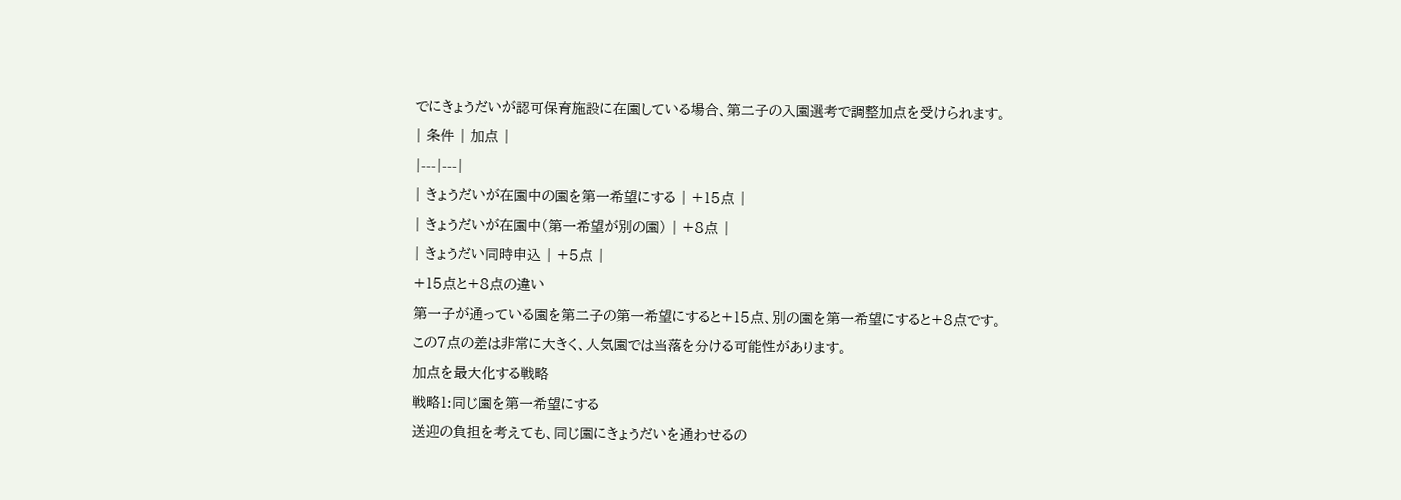でにきょうだいが認可保育施設に在園している場合、第二子の入園選考で調整加点を受けられます。
| 条件 | 加点 |
|---|---|
| きょうだいが在園中の園を第一希望にする | +15点 |
| きょうだいが在園中(第一希望が別の園) | +8点 |
| きょうだい同時申込 | +5点 |
+15点と+8点の違い
第一子が通っている園を第二子の第一希望にすると+15点、別の園を第一希望にすると+8点です。この7点の差は非常に大きく、人気園では当落を分ける可能性があります。
加点を最大化する戦略
戦略1:同じ園を第一希望にする
送迎の負担を考えても、同じ園にきょうだいを通わせるの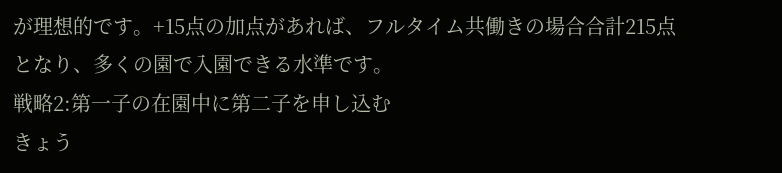が理想的です。+15点の加点があれば、フルタイム共働きの場合合計215点となり、多くの園で入園できる水準です。
戦略2:第一子の在園中に第二子を申し込む
きょう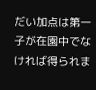だい加点は第一子が在園中でなければ得られま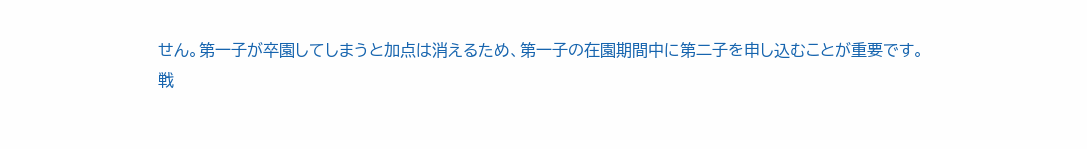せん。第一子が卒園してしまうと加点は消えるため、第一子の在園期間中に第二子を申し込むことが重要です。
戦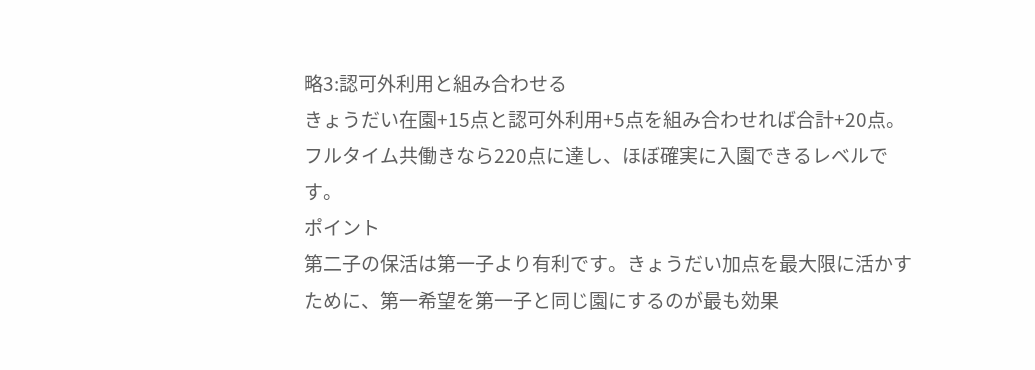略3:認可外利用と組み合わせる
きょうだい在園+15点と認可外利用+5点を組み合わせれば合計+20点。フルタイム共働きなら220点に達し、ほぼ確実に入園できるレベルです。
ポイント
第二子の保活は第一子より有利です。きょうだい加点を最大限に活かすために、第一希望を第一子と同じ園にするのが最も効果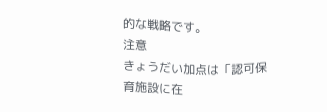的な戦略です。
注意
きょうだい加点は「認可保育施設に在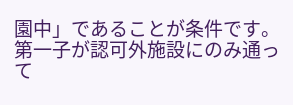園中」であることが条件です。第一子が認可外施設にのみ通って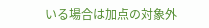いる場合は加点の対象外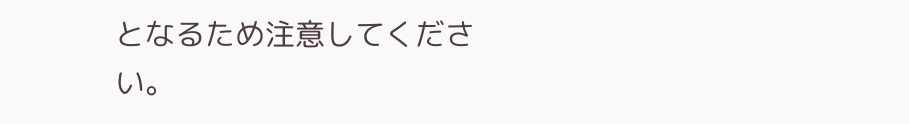となるため注意してください。